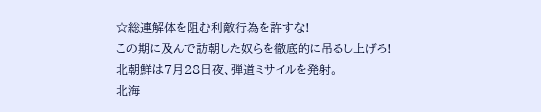☆総連解体を阻む利敵行為を許すな!
この期に及んで訪朝した奴らを徹底的に吊るし上げろ!
北朝鮮は7月28日夜、弾道ミサイルを発射。
北海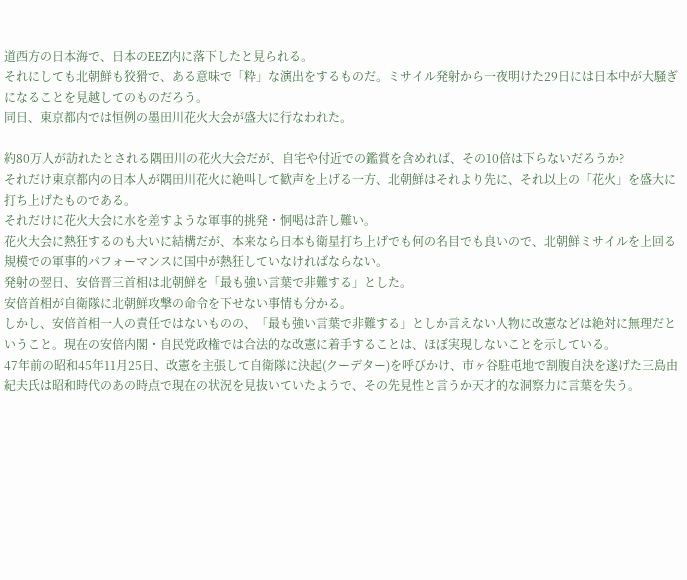道西方の日本海で、日本のEEZ内に落下したと見られる。
それにしても北朝鮮も狡猾で、ある意味で「粋」な演出をするものだ。ミサイル発射から一夜明けた29日には日本中が大騒ぎになることを見越してのものだろう。
同日、東京都内では恒例の墨田川花火大会が盛大に行なわれた。

約80万人が訪れたとされる隅田川の花火大会だが、自宅や付近での鑑賞を含めれば、その10倍は下らないだろうか?
それだけ東京都内の日本人が隅田川花火に絶叫して歓声を上げる一方、北朝鮮はそれより先に、それ以上の「花火」を盛大に打ち上げたものである。
それだけに花火大会に水を差すような軍事的挑発・恫喝は許し難い。
花火大会に熱狂するのも大いに結構だが、本来なら日本も衛星打ち上げでも何の名目でも良いので、北朝鮮ミサイルを上回る規模での軍事的パフォーマンスに国中が熱狂していなければならない。
発射の翌日、安倍晋三首相は北朝鮮を「最も強い言葉で非難する」とした。
安倍首相が自衛隊に北朝鮮攻撃の命令を下せない事情も分かる。
しかし、安倍首相一人の責任ではないものの、「最も強い言葉で非難する」としか言えない人物に改憲などは絶対に無理だということ。現在の安倍内閣・自民党政権では合法的な改憲に着手することは、ほぼ実現しないことを示している。
47年前の昭和45年11月25日、改憲を主張して自衛隊に決起(クーデター)を呼びかけ、市ヶ谷駐屯地で割腹自決を遂げた三島由紀夫氏は昭和時代のあの時点で現在の状況を見抜いていたようで、その先見性と言うか天才的な洞察力に言葉を失う。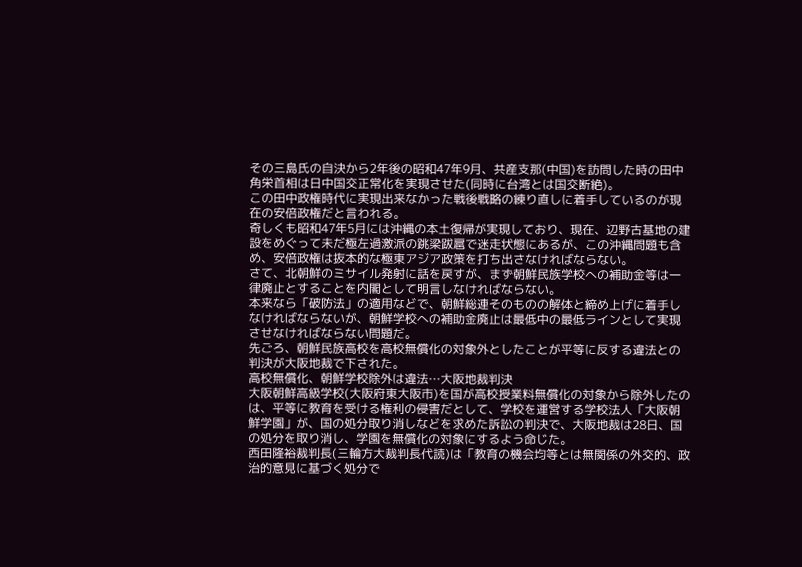その三島氏の自決から2年後の昭和47年9月、共産支那(中国)を訪問した時の田中角栄首相は日中国交正常化を実現させた(同時に台湾とは国交断絶)。
この田中政権時代に実現出来なかった戦後戦略の練り直しに着手しているのが現在の安倍政権だと言われる。
奇しくも昭和47年5月には沖縄の本土復帰が実現しており、現在、辺野古基地の建設をめぐって未だ極左過激派の跳梁跋扈で迷走状態にあるが、この沖縄問題も含め、安倍政権は抜本的な極東アジア政策を打ち出さなければならない。
さて、北朝鮮のミサイル発射に話を戻すが、まず朝鮮民族学校への補助金等は一律廃止とすることを内閣として明言しなければならない。
本来なら「破防法」の適用などで、朝鮮総連そのものの解体と締め上げに着手しなければならないが、朝鮮学校への補助金廃止は最低中の最低ラインとして実現させなければならない問題だ。
先ごろ、朝鮮民族高校を高校無償化の対象外としたことが平等に反する違法との判決が大阪地裁で下された。
高校無償化、朝鮮学校除外は違法…大阪地裁判決
大阪朝鮮高級学校(大阪府東大阪市)を国が高校授業料無償化の対象から除外したのは、平等に教育を受ける権利の侵害だとして、学校を運営する学校法人「大阪朝鮮学園」が、国の処分取り消しなどを求めた訴訟の判決で、大阪地裁は28日、国の処分を取り消し、学園を無償化の対象にするよう命じた。
西田隆裕裁判長(三輪方大裁判長代読)は「教育の機会均等とは無関係の外交的、政治的意見に基づく処分で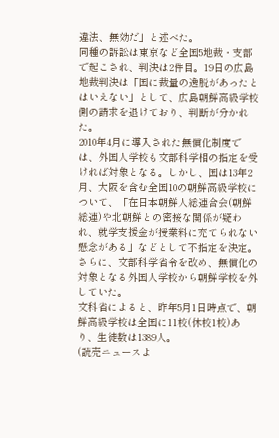違法、無効だ」と述べた。
同種の訴訟は東京など全国5地裁・支部で起こされ、判決は2件目。19日の広島地裁判決は「国に裁量の逸脱があったとはいえない」として、広島朝鮮高級学校側の請求を退けており、判断が分かれた。
2010年4月に導入された無償化制度では、外国人学校も文部科学相の指定を受ければ対象となる。しかし、国は13年2月、大阪を含む全国10の朝鮮高級学校について、「在日本朝鮮人総連合会(朝鮮総連)や北朝鮮との密接な関係が疑われ、就学支援金が授業料に充てられない懸念がある」などとして不指定を決定。さらに、文部科学省令を改め、無償化の対象となる外国人学校から朝鮮学校を外していた。
文科省によると、昨年5月1日時点で、朝鮮高級学校は全国に11校(休校1校)あり、生徒数は1389人。
(読売ニュースよ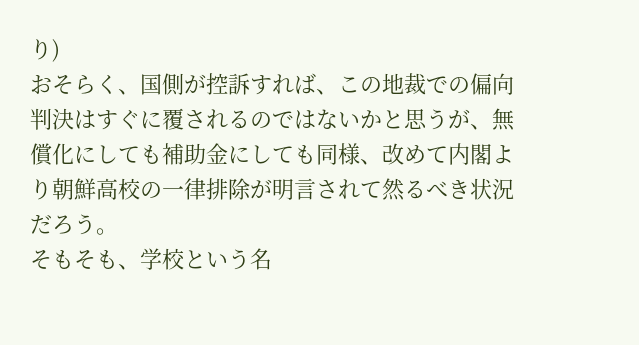り)
おそらく、国側が控訴すれば、この地裁での偏向判決はすぐに覆されるのではないかと思うが、無償化にしても補助金にしても同様、改めて内閣より朝鮮高校の一律排除が明言されて然るべき状況だろう。
そもそも、学校という名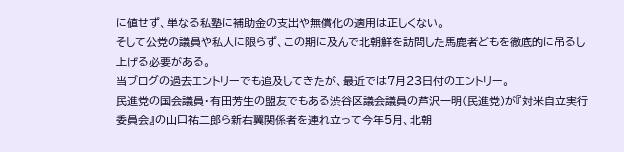に値せず、単なる私塾に補助金の支出や無償化の適用は正しくない。
そして公党の議員や私人に限らず、この期に及んで北朝鮮を訪問した馬鹿者どもを徹底的に吊るし上げる必要がある。
当ブログの過去エントリーでも追及してきたが、最近では7月23日付のエントリー。
民進党の国会議員・有田芳生の盟友でもある渋谷区議会議員の芦沢一明(民進党)が『対米自立実行委員会』の山口祐二郎ら新右翼関係者を連れ立って今年5月、北朝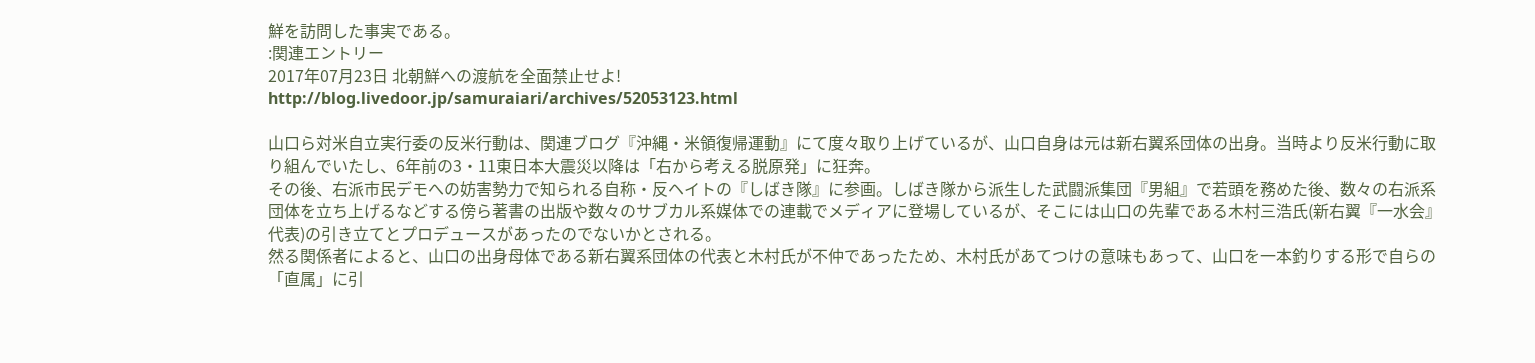鮮を訪問した事実である。
:関連エントリー
2017年07月23日 北朝鮮への渡航を全面禁止せよ!
http://blog.livedoor.jp/samuraiari/archives/52053123.html

山口ら対米自立実行委の反米行動は、関連ブログ『沖縄・米領復帰運動』にて度々取り上げているが、山口自身は元は新右翼系団体の出身。当時より反米行動に取り組んでいたし、6年前の3・11東日本大震災以降は「右から考える脱原発」に狂奔。
その後、右派市民デモへの妨害勢力で知られる自称・反ヘイトの『しばき隊』に参画。しばき隊から派生した武闘派集団『男組』で若頭を務めた後、数々の右派系団体を立ち上げるなどする傍ら著書の出版や数々のサブカル系媒体での連載でメディアに登場しているが、そこには山口の先輩である木村三浩氏(新右翼『一水会』代表)の引き立てとプロデュースがあったのでないかとされる。
然る関係者によると、山口の出身母体である新右翼系団体の代表と木村氏が不仲であったため、木村氏があてつけの意味もあって、山口を一本釣りする形で自らの「直属」に引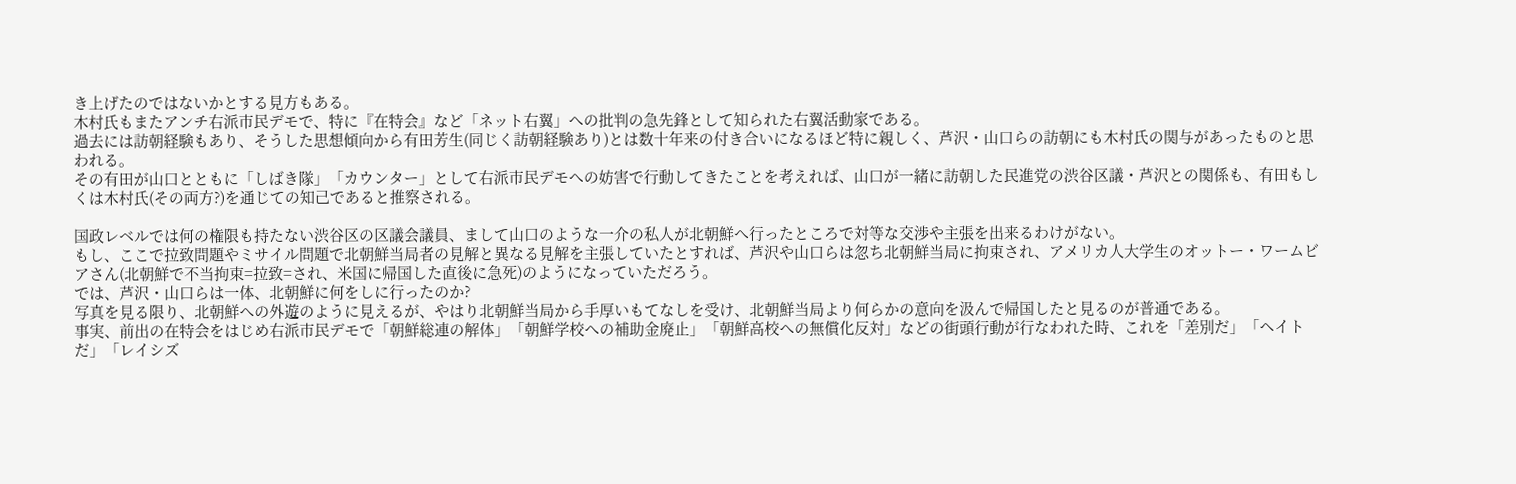き上げたのではないかとする見方もある。
木村氏もまたアンチ右派市民デモで、特に『在特会』など「ネット右翼」への批判の急先鋒として知られた右翼活動家である。
過去には訪朝経験もあり、そうした思想傾向から有田芳生(同じく訪朝経験あり)とは数十年来の付き合いになるほど特に親しく、芦沢・山口らの訪朝にも木村氏の関与があったものと思われる。
その有田が山口とともに「しばき隊」「カウンター」として右派市民デモへの妨害で行動してきたことを考えれば、山口が一緒に訪朝した民進党の渋谷区議・芦沢との関係も、有田もしくは木村氏(その両方?)を通じての知己であると推察される。

国政レベルでは何の権限も持たない渋谷区の区議会議員、まして山口のような一介の私人が北朝鮮へ行ったところで対等な交渉や主張を出来るわけがない。
もし、ここで拉致問題やミサイル問題で北朝鮮当局者の見解と異なる見解を主張していたとすれば、芦沢や山口らは忽ち北朝鮮当局に拘束され、アメリカ人大学生のオットー・ワームビアさん(北朝鮮で不当拘束=拉致=され、米国に帰国した直後に急死)のようになっていただろう。
では、芦沢・山口らは一体、北朝鮮に何をしに行ったのか?
写真を見る限り、北朝鮮への外遊のように見えるが、やはり北朝鮮当局から手厚いもてなしを受け、北朝鮮当局より何らかの意向を汲んで帰国したと見るのが普通である。
事実、前出の在特会をはじめ右派市民デモで「朝鮮総連の解体」「朝鮮学校への補助金廃止」「朝鮮高校への無償化反対」などの街頭行動が行なわれた時、これを「差別だ」「ヘイトだ」「レイシズ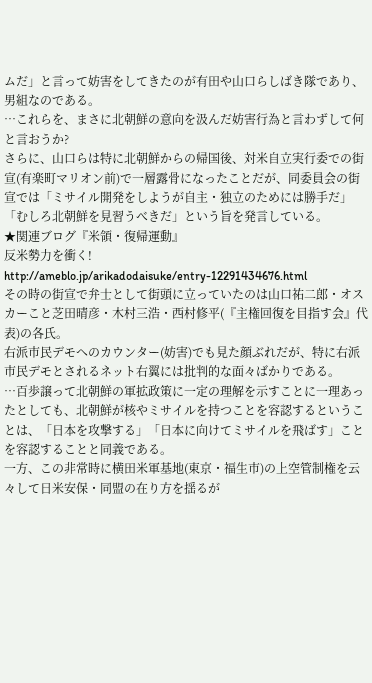ムだ」と言って妨害をしてきたのが有田や山口らしばき隊であり、男組なのである。
…これらを、まさに北朝鮮の意向を汲んだ妨害行為と言わずして何と言おうか?
さらに、山口らは特に北朝鮮からの帰国後、対米自立実行委での街宣(有楽町マリオン前)で一層露骨になったことだが、同委員会の街宣では「ミサイル開発をしようが自主・独立のためには勝手だ」「むしろ北朝鮮を見習うべきだ」という旨を発言している。
★関連ブログ『米領・復帰運動』
反米勢力を衝く!
http://ameblo.jp/arikadodaisuke/entry-12291434676.html
その時の街宣で弁士として街頭に立っていたのは山口祐二郎・オスカーこと芝田晴彦・木村三浩・西村修平(『主権回復を目指す会』代表)の各氏。
右派市民デモへのカウンター(妨害)でも見た顔ぶれだが、特に右派市民デモとされるネット右翼には批判的な面々ばかりである。
…百歩譲って北朝鮮の軍拡政策に一定の理解を示すことに一理あったとしても、北朝鮮が核やミサイルを持つことを容認するということは、「日本を攻撃する」「日本に向けてミサイルを飛ばす」ことを容認することと同義である。
一方、この非常時に横田米軍基地(東京・福生市)の上空管制権を云々して日米安保・同盟の在り方を揺るが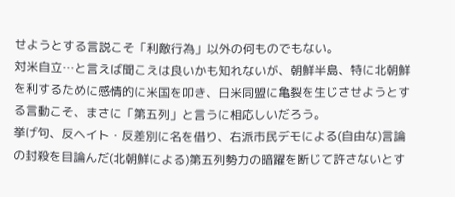せようとする言説こそ「利敵行為」以外の何ものでもない。
対米自立…と言えば聞こえは良いかも知れないが、朝鮮半島、特に北朝鮮を利するために感情的に米国を叩き、日米同盟に亀裂を生じさせようとする言動こそ、まさに「第五列」と言うに相応しいだろう。
挙げ句、反ヘイト・反差別に名を借り、右派市民デモによる(自由な)言論の封殺を目論んだ(北朝鮮による)第五列勢力の暗躍を断じて許さないとす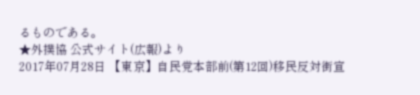るものである。
★外撲協 公式サイト(広報)より
2017年07月28日 【東京】自民党本部前(第12回)移民反対街宣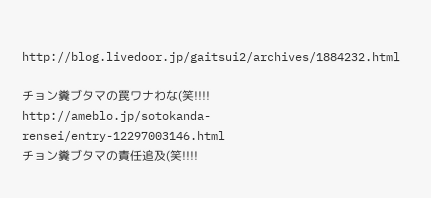http://blog.livedoor.jp/gaitsui2/archives/1884232.html

チョン糞ブタマの罠ワナわな(笑!!!!
http://ameblo.jp/sotokanda-rensei/entry-12297003146.html
チョン糞ブタマの責任追及(笑!!!!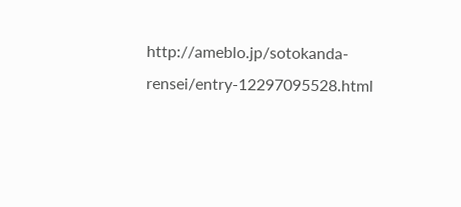http://ameblo.jp/sotokanda-rensei/entry-12297095528.html